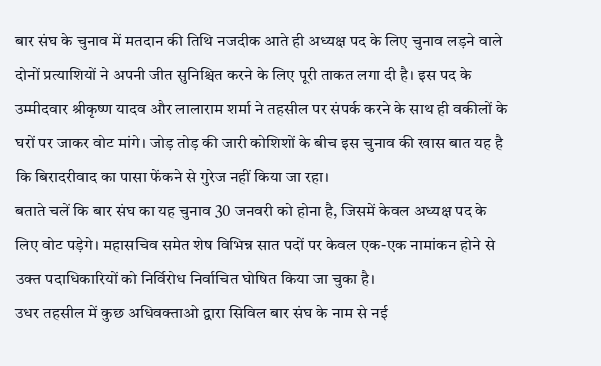बार संघ के चुनाव में मतदान की तिथि नजदीक आते ही अध्यक्ष पद के लिए चुनाव लड़ने वाले दोनों प्रत्याशियों ने अपनी जीत सुनिश्चित करने के लिए पूरी ताकत लगा दी है। इस पद के उम्मीदवार श्रीकृष्ण यादव और लालाराम शर्मा ने तहसील पर संपर्क करने के साथ ही वकीलों के घरों पर जाकर वोट मांगे। जोड़ तोड़ की जारी कोशिशों के बीच इस चुनाव की खास बात यह है कि बिरादरीवाद का पासा फेंकने से गुरेज नहीं किया जा रहा।
बताते चलें कि बार संघ का यह चुनाव 30 जनवरी को होना है, जिसमें केवल अध्यक्ष पद के लिए वोट पड़ेगे। महासचिव समेत शेष विभिन्न सात पदों पर केवल एक-एक नामांकन होने से उक्त पदाधिकारियों को निर्विरोध निर्वाचित घोषित किया जा चुका है।
उधर तहसील में कुछ अधिवक्ताओ द्वारा सिविल बार संघ के नाम से नई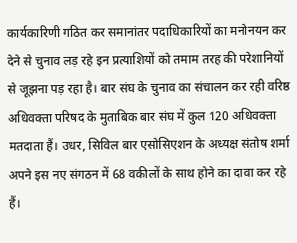कार्यकारिणी गठित कर समानांतर पदाधिकारियों का मनोनयन कर देने से चुनाव लड़ रहे इन प्रत्याशियों को तमाम तरह की परेशानियों से जूझना पड़ रहा है। बार संघ के चुनाव का संचालन कर रही वरिष्ठ अधिवक्ता परिषद के मुताबिक बार संघ में कुल 120 अधिवक्ता मतदाता हैं। उधर, सिविल बार एसोसिएशन के अध्यक्ष संतोष शर्मा अपने इस नए संगठन में 68 वकीलों के साथ होने का दावा कर रहे हैं।